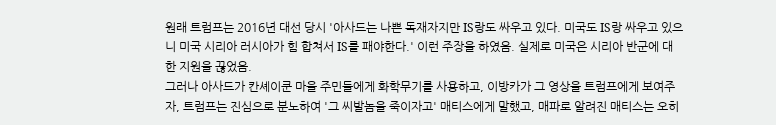원래 트럼프는 2016년 대선 당시 '아사드는 나쁜 독재자지만 IS랑도 싸우고 있다. 미국도 IS랑 싸우고 있으니 미국 시리아 러시아가 힘 합쳐서 IS를 패야한다.' 이런 주장을 하였음. 실제로 미국은 시리아 반군에 대한 지원을 끊었음.
그러나 아사드가 칸셰이쿤 마을 주민들에게 화학무기를 사용하고, 이방카가 그 영상을 트럼프에게 보여주자, 트럼프는 진심으로 분노하여 '그 씨발놈을 죽이자고' 매티스에게 말했고, 매파로 알려진 매티스는 오히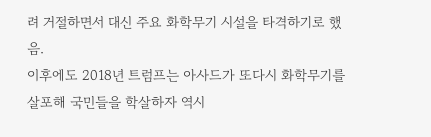려 거절하면서 대신 주요 화학무기 시설을 타격하기로 했음.
이후에도 2018년 트럼프는 아사드가 또다시 화학무기를 살포해 국민들을 학살하자 역시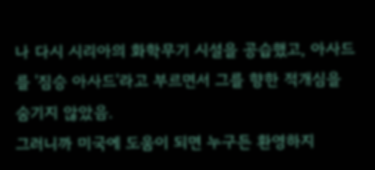나 다시 시리아의 화학무기 시설을 공습했고, 아사드를 '짐승 아사드'라고 부르면서 그를 향한 적개심을 숨기지 않았음.
그러니까 미국에 도움이 되면 누구든 환영하지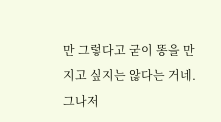만 그렇다고 굳이 똥을 만지고 싶지는 않다는 거네.
그나저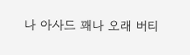나 아사드 꽤나 오래 버티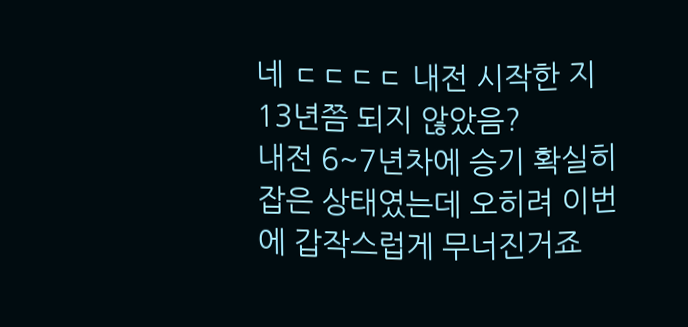네 ㄷㄷㄷㄷ 내전 시작한 지 13년쯤 되지 않았음?
내전 6~7년차에 승기 확실히 잡은 상태였는데 오히려 이번에 갑작스럽게 무너진거죠